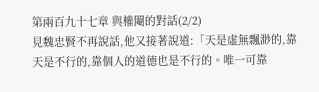第兩百九十七章 與權閹的對話(2/2)
見魏忠賢不再說話,他又接著說道:「天是虛無飄渺的,靠天是不行的,靠個人的道德也是不行的。唯一可靠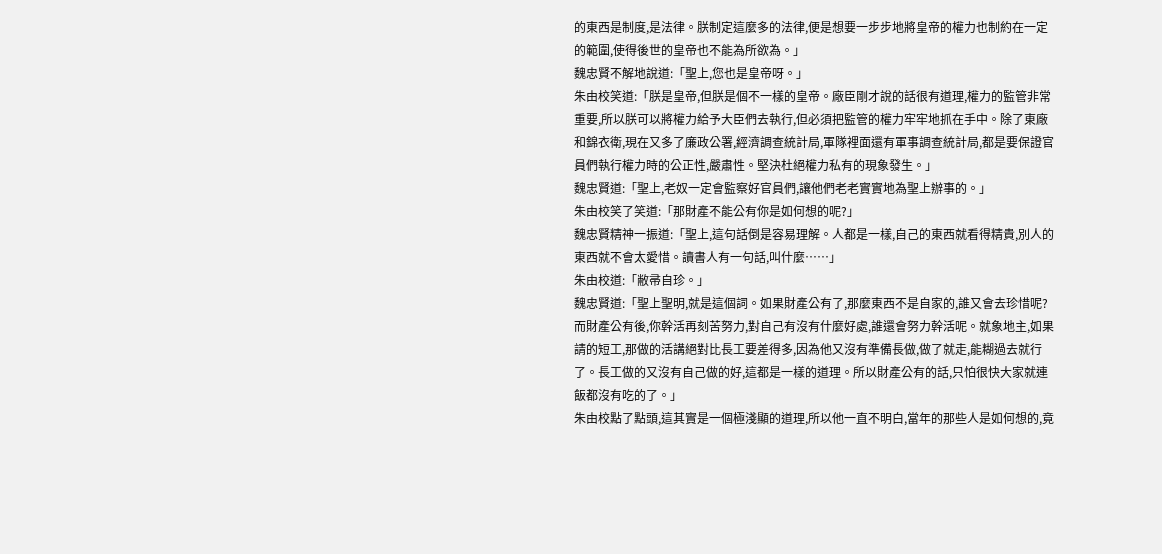的東西是制度,是法律。朕制定這麼多的法律,便是想要一步步地將皇帝的權力也制約在一定的範圍,使得後世的皇帝也不能為所欲為。」
魏忠賢不解地說道:「聖上,您也是皇帝呀。」
朱由校笑道:「朕是皇帝,但朕是個不一樣的皇帝。廠臣剛才說的話很有道理,權力的監管非常重要,所以朕可以將權力給予大臣們去執行,但必須把監管的權力牢牢地抓在手中。除了東廠和錦衣衛,現在又多了廉政公署,經濟調查統計局,軍隊裡面還有軍事調查統計局,都是要保證官員們執行權力時的公正性,嚴肅性。堅決杜絕權力私有的現象發生。」
魏忠賢道:「聖上,老奴一定會監察好官員們,讓他們老老實實地為聖上辦事的。」
朱由校笑了笑道:「那財產不能公有你是如何想的呢?」
魏忠賢精神一振道:「聖上,這句話倒是容易理解。人都是一樣,自己的東西就看得精貴,別人的東西就不會太愛惜。讀書人有一句話,叫什麼……」
朱由校道:「敝帚自珍。」
魏忠賢道:「聖上聖明,就是這個詞。如果財產公有了,那麼東西不是自家的,誰又會去珍惜呢?而財產公有後,你幹活再刻苦努力,對自己有沒有什麼好處,誰還會努力幹活呢。就象地主,如果請的短工,那做的活講絕對比長工要差得多,因為他又沒有準備長做,做了就走,能糊過去就行了。長工做的又沒有自己做的好,這都是一樣的道理。所以財產公有的話,只怕很快大家就連飯都沒有吃的了。」
朱由校點了點頭,這其實是一個極淺顯的道理,所以他一直不明白,當年的那些人是如何想的,竟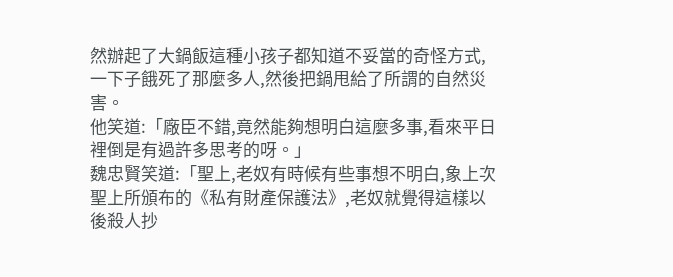然辦起了大鍋飯這種小孩子都知道不妥當的奇怪方式,一下子餓死了那麼多人,然後把鍋甩給了所謂的自然災害。
他笑道:「廠臣不錯,竟然能夠想明白這麼多事,看來平日裡倒是有過許多思考的呀。」
魏忠賢笑道:「聖上,老奴有時候有些事想不明白,象上次聖上所頒布的《私有財產保護法》,老奴就覺得這樣以後殺人抄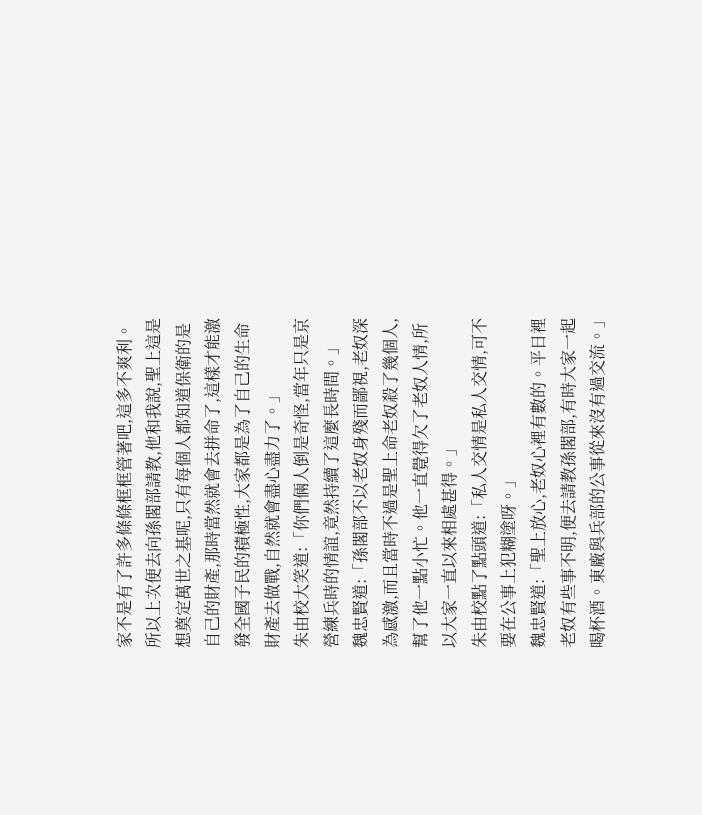家不是有了許多條條框框管著吧,這多不爽利。所以上次便去向孫閣部請教,他和我說,聖上這是想奠定萬世之基呢,只有每個人都知道保衛的是自己的財產,那時當然就會去拼命了,這樣才能激發全國子民的積極性,大家都是為了自己的生命財產去做戰,自然就會盡心盡力了。」
朱由校大笑道:「你們倆人倒是奇怪,當年只是京營練兵時的情誼,竟然持續了這麼長時間。」
魏忠賢道:「孫閣部不以老奴身殘而鄙視,老奴深為感激,而且當時不過是聖上命老奴殺了幾個人,幫了他一點小忙。他一直覺得欠了老奴人情,所以大家一直以來相處甚得。」
朱由校點了點頭道:「私人交情是私人交情,可不要在公事上犯糊塗呀。」
魏忠賢道:「聖上放心,老奴心裡有數的。平日裡老奴有些事不明,便去請教孫閣部,有時大家一起喝杯酒。東廠與兵部的公事從來沒有過交流。」